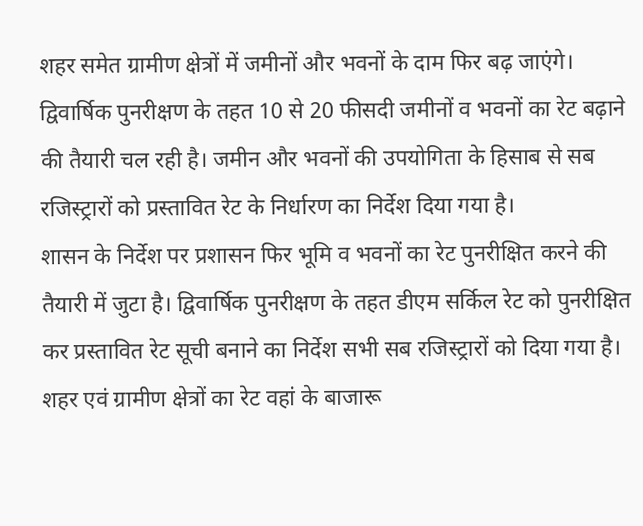शहर समेत ग्रामीण क्षेत्रों में जमीनों और भवनों के दाम फिर बढ़ जाएंगे। द्विवार्षिक पुनरीक्षण के तहत 10 से 20 फीसदी जमीनों व भवनों का रेट बढ़ाने की तैयारी चल रही है। जमीन और भवनों की उपयोगिता के हिसाब से सब रजिस्ट्रारों को प्रस्तावित रेट के निर्धारण का निर्देश दिया गया है।
शासन के निर्देश पर प्रशासन फिर भूमि व भवनों का रेट पुनरीक्षित करने की तैयारी में जुटा है। द्विवार्षिक पुनरीक्षण के तहत डीएम सर्किल रेट को पुनरीक्षित कर प्रस्तावित रेट सूची बनाने का निर्देश सभी सब रजिस्ट्रारों को दिया गया है।
शहर एवं ग्रामीण क्षेत्रों का रेट वहां के बाजारू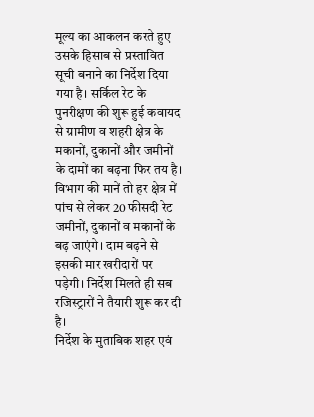मूल्य का आकलन करते हुए उसके हिसाब से प्रस्तावित सूची बनाने का निर्देश दिया गया है। सर्किल रेट के पुनरीक्षण की शुरू हुई कवायद से ग्रामीण व शहरी क्षेत्र के मकानों, दुकानों और जमीनों के दामों का बढ़ना फिर तय है।
विभाग की मानें तो हर क्षेत्र में पांच से लेकर 20 फीसदी रेट जमीनों, दुकानों व मकानों के बढ़ जाएंगे। दाम बढ़ने से इसकी मार खरीदारों पर पड़ेगी। निर्देश मिलते ही सब रजिस्ट्रारों ने तैयारी शुरू कर दी है।
निर्देश के मुताबिक शहर एवं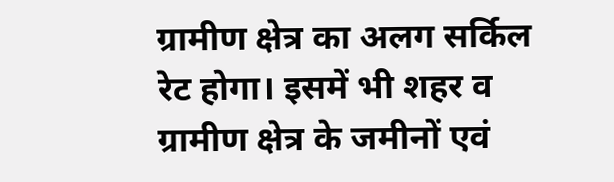ग्रामीण क्षेत्र का अलग सर्किल रेट होगा। इसमें भी शहर व ग्रामीण क्षेत्र के जमीनों एवं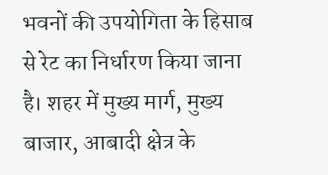भवनों की उपयोगिता के हिसाब से रेट का निर्धारण किया जाना है। शहर में मुख्य मार्ग, मुख्य बाजार, आबादी क्षेत्र के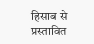हिसाब से प्रस्तावित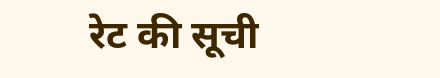रेट की सूची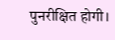पुनरीक्षित होगी।